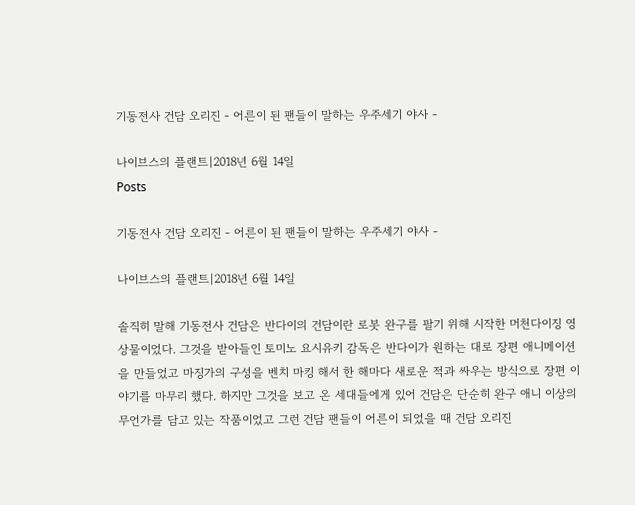기동전사 건담 오리진 - 어른이 된 팬들이 말하는 우주세기 야사 -

나이브스의 플랜트|2018년 6월 14일
Posts

기동전사 건담 오리진 - 어른이 된 팬들이 말하는 우주세기 야사 -

나이브스의 플랜트|2018년 6월 14일

솔직히 말해 기동전사 건담은 반다이의 건담이란 로봇 완구를 팔기 위해 시작한 머천다이징 영상물이었다. 그것을 받아들인 토미노 요시유키 감독은 반다이가 원하는 대로 장편 애니메이션을 만들었고 마징가의 구성을 벤치 마킹 해서 한 해마다 새로운 적과 싸우는 방식으로 장편 이야기를 마무리 했다. 하지만 그것을 보고 온 세대들에게 있어 건담은 단순히 완구 애니 이상의 무언가를 담고 있는 작품이었고 그런 건담 팬들이 어른이 되었을 때 건담 오리진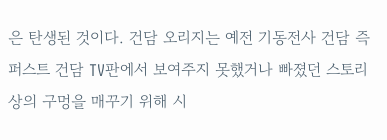은 탄생된 것이다. 건담 오리지는 예전 기동전사 건담 즉 퍼스트 건담 TV판에서 보여주지 못했거나 빠졌던 스토리 상의 구멍을 매꾸기 위해 시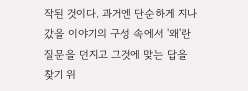작된 것이다. 과거엔 단순하게 지나갔을 이야기의 구성 속에서 '왜'란 질문을 던지고 그것에 맞는 답을 찾기 위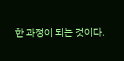한 과정이 되는 것이다.